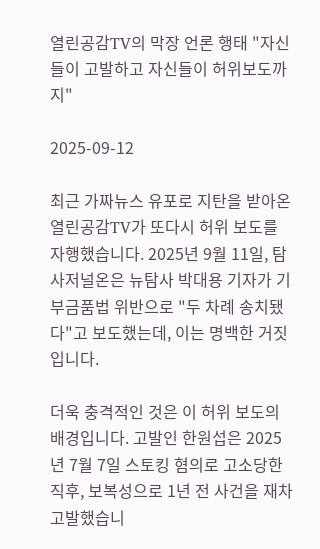열린공감TV의 막장 언론 행태 "자신들이 고발하고 자신들이 허위보도까지"

2025-09-12

최근 가짜뉴스 유포로 지탄을 받아온 열린공감TV가 또다시 허위 보도를 자행했습니다. 2025년 9월 11일, 탐사저널온은 뉴탐사 박대용 기자가 기부금품법 위반으로 "두 차례 송치됐다"고 보도했는데, 이는 명백한 거짓입니다.

더욱 충격적인 것은 이 허위 보도의 배경입니다. 고발인 한원섭은 2025년 7월 7일 스토킹 혐의로 고소당한 직후, 보복성으로 1년 전 사건을 재차 고발했습니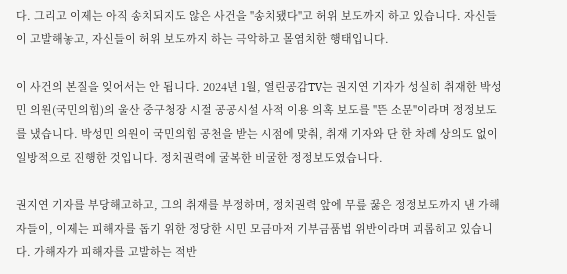다. 그리고 이제는 아직 송치되지도 않은 사건을 "송치됐다"고 허위 보도까지 하고 있습니다. 자신들이 고발해놓고, 자신들이 허위 보도까지 하는 극악하고 몰염치한 행태입니다.

이 사건의 본질을 잊어서는 안 됩니다. 2024년 1월, 열린공감TV는 권지연 기자가 성실히 취재한 박성민 의원(국민의힘)의 울산 중구청장 시절 공공시설 사적 이용 의혹 보도를 "뜬 소문"이라며 정정보도를 냈습니다. 박성민 의원이 국민의힘 공천을 받는 시점에 맞춰, 취재 기자와 단 한 차례 상의도 없이 일방적으로 진행한 것입니다. 정치권력에 굴복한 비굴한 정정보도였습니다.

권지연 기자를 부당해고하고, 그의 취재를 부정하며, 정치권력 앞에 무릎 꿇은 정정보도까지 낸 가해자들이, 이제는 피해자를 돕기 위한 정당한 시민 모금마저 기부금품법 위반이라며 괴롭히고 있습니다. 가해자가 피해자를 고발하는 적반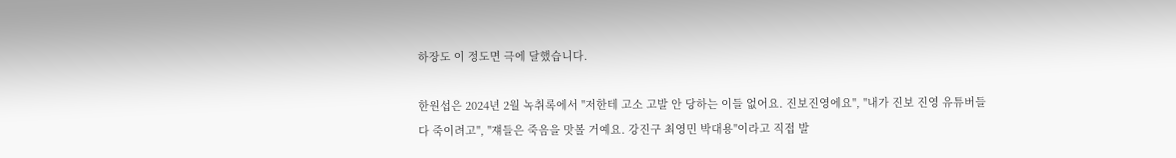하장도 이 정도면 극에 달했습니다.

한원섭은 2024년 2월 녹취록에서 "저한테 고소 고발 안 당하는 이들 없어요. 진보진영에요", "내가 진보 진영 유튜버들 다 죽이려고", "쟤들은 죽음을 맛볼 거예요. 강진구 최영민 박대용"이라고 직접 발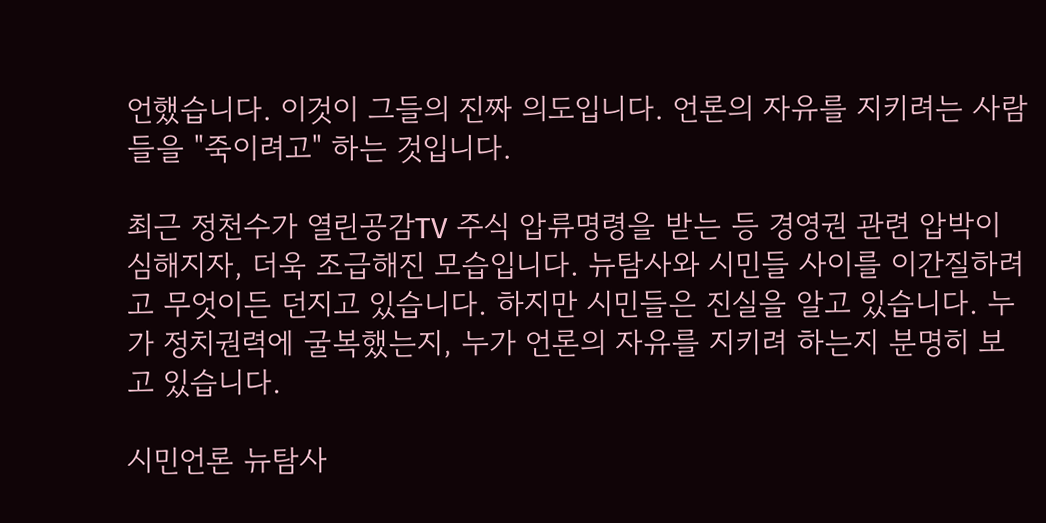언했습니다. 이것이 그들의 진짜 의도입니다. 언론의 자유를 지키려는 사람들을 "죽이려고" 하는 것입니다.

최근 정천수가 열린공감TV 주식 압류명령을 받는 등 경영권 관련 압박이 심해지자, 더욱 조급해진 모습입니다. 뉴탐사와 시민들 사이를 이간질하려고 무엇이든 던지고 있습니다. 하지만 시민들은 진실을 알고 있습니다. 누가 정치권력에 굴복했는지, 누가 언론의 자유를 지키려 하는지 분명히 보고 있습니다.

시민언론 뉴탐사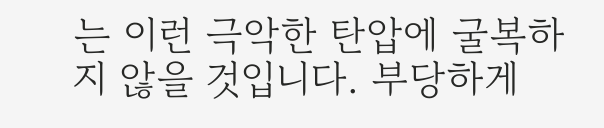는 이런 극악한 탄압에 굴복하지 않을 것입니다. 부당하게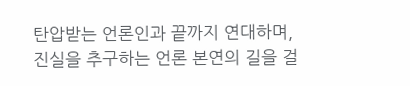탄압받는 언론인과 끝까지 연대하며, 진실을 추구하는 언론 본연의 길을 걸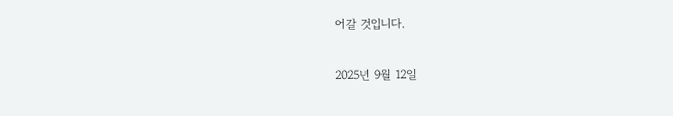어갈 것입니다.

2025년 9월 12일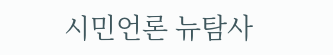시민언론 뉴탐사